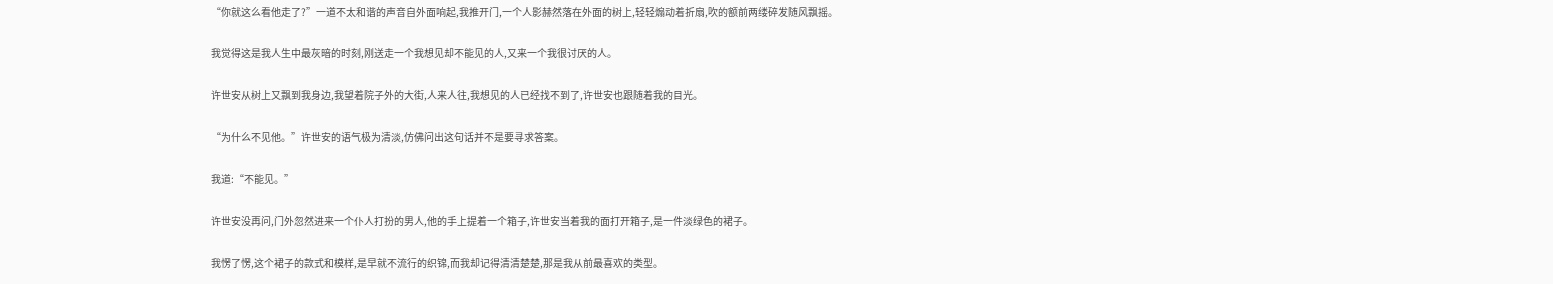“你就这么看他走了?”一道不太和谐的声音自外面响起,我推开门,一个人影赫然落在外面的树上,轻轻煽动着折扇,吹的额前两缕碎发随风飘摇。

我觉得这是我人生中最灰暗的时刻,刚送走一个我想见却不能见的人,又来一个我很讨厌的人。

许世安从树上又飘到我身边,我望着院子外的大街,人来人往,我想见的人已经找不到了,许世安也跟随着我的目光。

“为什么不见他。”许世安的语气极为清淡,仿佛问出这句话并不是要寻求答案。

我道:“不能见。”

许世安没再问,门外忽然进来一个仆人打扮的男人,他的手上提着一个箱子,许世安当着我的面打开箱子,是一件淡绿色的裙子。

我愣了愣,这个裙子的款式和模样,是早就不流行的织锦,而我却记得清清楚楚,那是我从前最喜欢的类型。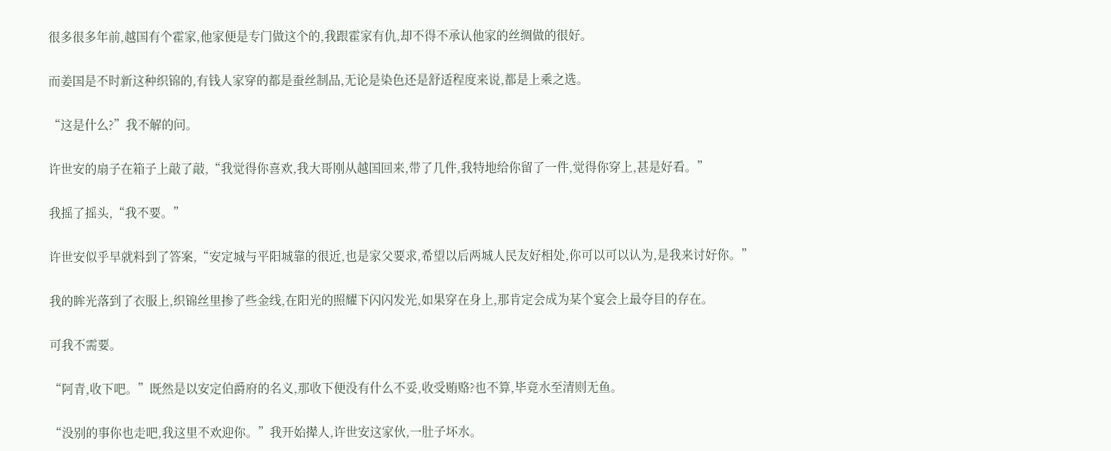很多很多年前,越国有个霍家,他家便是专门做这个的,我跟霍家有仇,却不得不承认他家的丝绸做的很好。

而姜国是不时新这种织锦的,有钱人家穿的都是蚕丝制品,无论是染色还是舒适程度来说,都是上乘之选。

“这是什么?”我不解的问。

许世安的扇子在箱子上敲了敲,“我觉得你喜欢,我大哥刚从越国回来,带了几件,我特地给你留了一件,觉得你穿上,甚是好看。”

我摇了摇头,“我不要。”

许世安似乎早就料到了答案,“安定城与平阳城靠的很近,也是家父要求,希望以后两城人民友好相处,你可以可以认为,是我来讨好你。”

我的眸光落到了衣服上,织锦丝里掺了些金线,在阳光的照耀下闪闪发光,如果穿在身上,那肯定会成为某个宴会上最夺目的存在。

可我不需要。

“阿青,收下吧。”既然是以安定伯爵府的名义,那收下便没有什么不妥,收受贿赂?也不算,毕竟水至清则无鱼。

“没别的事你也走吧,我这里不欢迎你。”我开始撵人,许世安这家伙,一肚子坏水。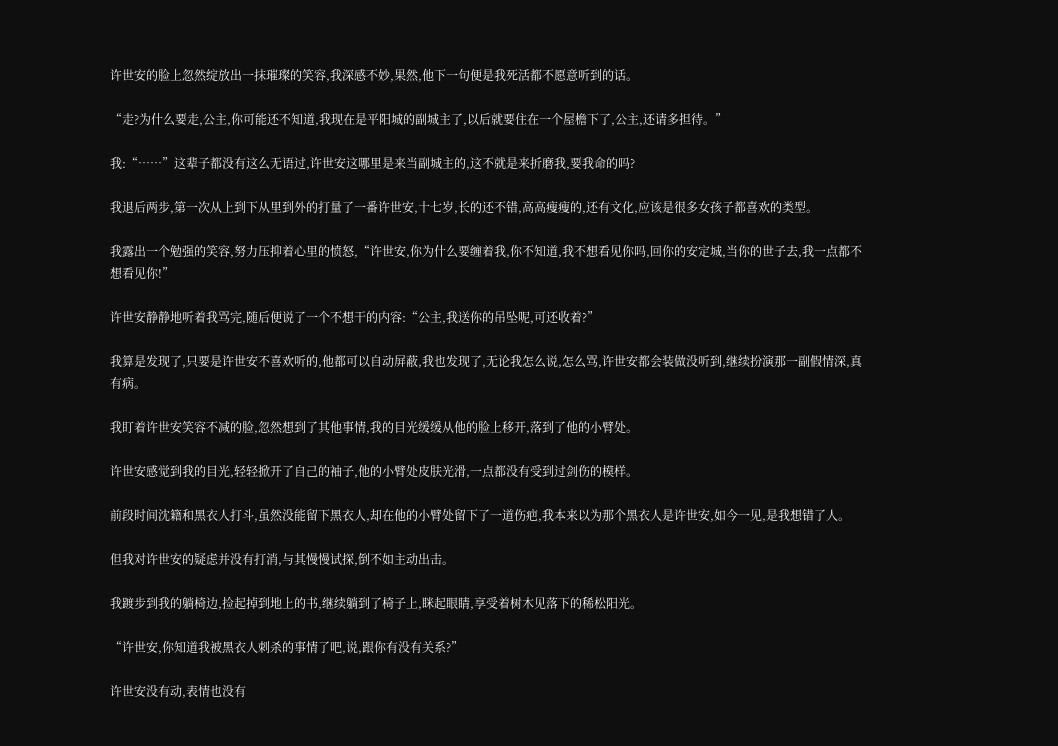许世安的脸上忽然绽放出一抹璀璨的笑容,我深感不妙,果然,他下一句便是我死活都不愿意听到的话。

“走?为什么要走,公主,你可能还不知道,我现在是平阳城的副城主了,以后就要住在一个屋檐下了,公主,还请多担待。”

我:“……”这辈子都没有这么无语过,许世安这哪里是来当副城主的,这不就是来折磨我,要我命的吗?

我退后两步,第一次从上到下从里到外的打量了一番许世安,十七岁,长的还不错,高高瘦瘦的,还有文化,应该是很多女孩子都喜欢的类型。

我露出一个勉强的笑容,努力压抑着心里的愤怒,“许世安,你为什么要缠着我,你不知道,我不想看见你吗,回你的安定城,当你的世子去,我一点都不想看见你!”

许世安静静地听着我骂完,随后便说了一个不想干的内容:“公主,我送你的吊坠呢,可还收着?”

我算是发现了,只要是许世安不喜欢听的,他都可以自动屏蔽,我也发现了,无论我怎么说,怎么骂,许世安都会装做没听到,继续扮演那一副假情深,真有病。

我盯着许世安笑容不减的脸,忽然想到了其他事情,我的目光缓缓从他的脸上移开,落到了他的小臂处。

许世安感觉到我的目光,轻轻掀开了自己的袖子,他的小臂处皮肤光滑,一点都没有受到过剑伤的模样。

前段时间沈籍和黑衣人打斗,虽然没能留下黑衣人,却在他的小臂处留下了一道伤疤,我本来以为那个黑衣人是许世安,如今一见,是我想错了人。

但我对许世安的疑虑并没有打消,与其慢慢试探,倒不如主动出击。

我踱步到我的躺椅边,捡起掉到地上的书,继续躺到了椅子上,眯起眼睛,享受着树木见落下的稀松阳光。

“许世安,你知道我被黑衣人刺杀的事情了吧,说,跟你有没有关系?”

许世安没有动,表情也没有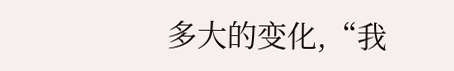多大的变化,“我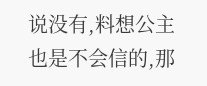说没有,料想公主也是不会信的,那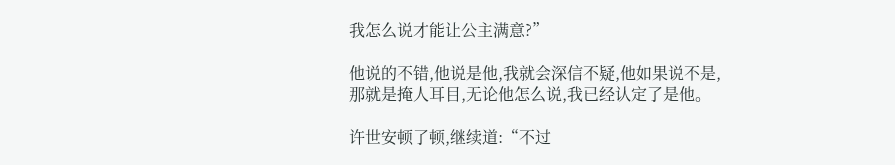我怎么说才能让公主满意?”

他说的不错,他说是他,我就会深信不疑,他如果说不是,那就是掩人耳目,无论他怎么说,我已经认定了是他。

许世安顿了顿,继续道:“不过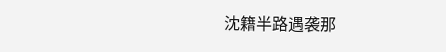沈籍半路遇袭那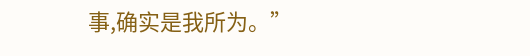事,确实是我所为。”